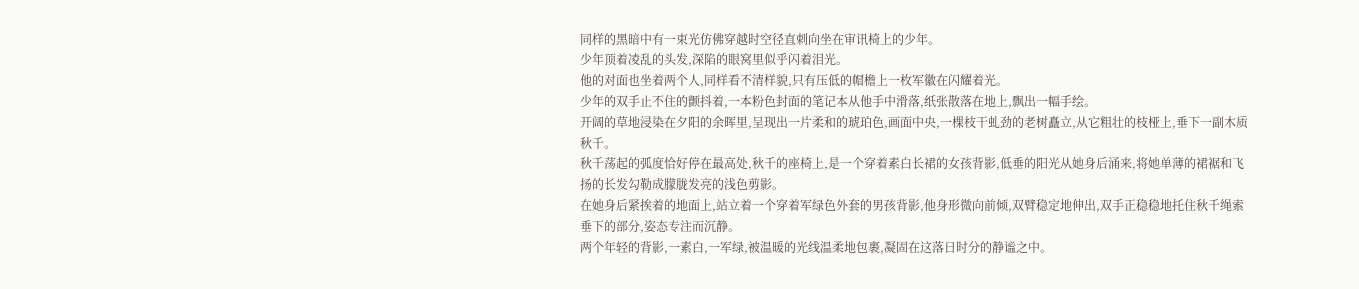同样的黑暗中有一束光仿佛穿越时空径直刺向坐在审讯椅上的少年。
少年顶着凌乱的头发,深陷的眼窝里似乎闪着泪光。
他的对面也坐着两个人,同样看不清样貌,只有压低的帽檐上一枚军徽在闪耀着光。
少年的双手止不住的颤抖着,一本粉色封面的笔记本从他手中滑落,纸张散落在地上,飘出一幅手绘。
开阔的草地浸染在夕阳的余晖里,呈现出一片柔和的琥珀色,画面中央,一棵枝干虬劲的老树矗立,从它粗壮的枝桠上,垂下一副木质秋千。
秋千荡起的弧度恰好停在最高处,秋千的座椅上,是一个穿着素白长裙的女孩背影,低垂的阳光从她身后涌来,将她单薄的裙裾和飞扬的长发勾勒成朦胧发亮的浅色剪影。
在她身后紧挨着的地面上,站立着一个穿着军绿色外套的男孩背影,他身形微向前倾,双臂稳定地伸出,双手正稳稳地托住秋千绳索垂下的部分,姿态专注而沉静。
两个年轻的背影,一素白,一军绿,被温暖的光线温柔地包裹,凝固在这落日时分的静谧之中。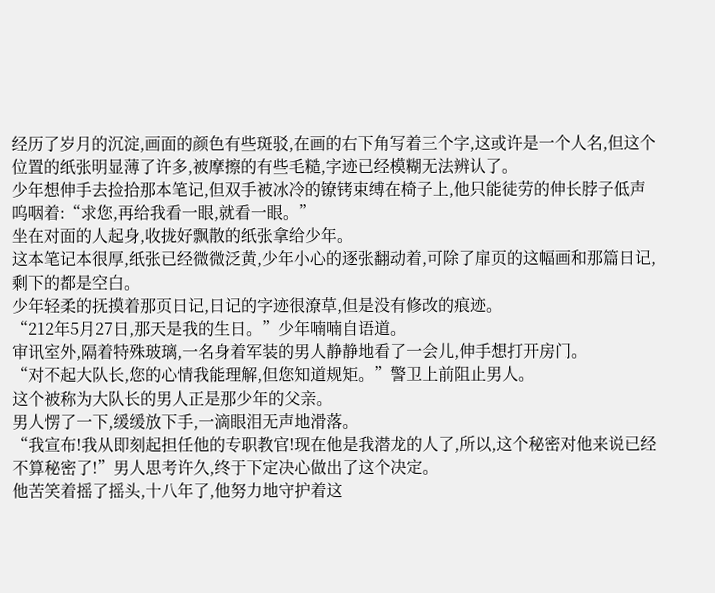经历了岁月的沉淀,画面的颜色有些斑驳,在画的右下角写着三个字,这或许是一个人名,但这个位置的纸张明显薄了许多,被摩擦的有些毛糙,字迹已经模糊无法辨认了。
少年想伸手去捡拾那本笔记,但双手被冰冷的镣铐束缚在椅子上,他只能徒劳的伸长脖子低声呜咽着:“求您,再给我看一眼,就看一眼。”
坐在对面的人起身,收拢好飘散的纸张拿给少年。
这本笔记本很厚,纸张已经微微泛黄,少年小心的逐张翻动着,可除了扉页的这幅画和那篇日记,剩下的都是空白。
少年轻柔的抚摸着那页日记,日记的字迹很潦草,但是没有修改的痕迹。
“212年5月27日,那天是我的生日。”少年喃喃自语道。
审讯室外,隔着特殊玻璃,一名身着军装的男人静静地看了一会儿,伸手想打开房门。
“对不起大队长,您的心情我能理解,但您知道规矩。”警卫上前阻止男人。
这个被称为大队长的男人正是那少年的父亲。
男人愣了一下,缓缓放下手,一滴眼泪无声地滑落。
“我宣布!我从即刻起担任他的专职教官!现在他是我潜龙的人了,所以,这个秘密对他来说已经不算秘密了!”男人思考许久,终于下定决心做出了这个决定。
他苦笑着摇了摇头,十八年了,他努力地守护着这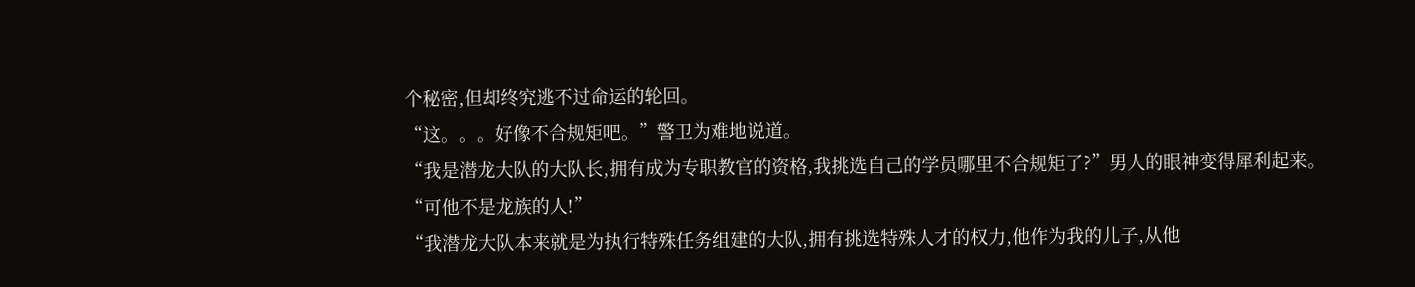个秘密,但却终究逃不过命运的轮回。
“这。。。好像不合规矩吧。”警卫为难地说道。
“我是潜龙大队的大队长,拥有成为专职教官的资格,我挑选自己的学员哪里不合规矩了?”男人的眼神变得犀利起来。
“可他不是龙族的人!”
“我潜龙大队本来就是为执行特殊任务组建的大队,拥有挑选特殊人才的权力,他作为我的儿子,从他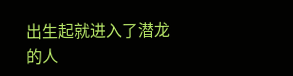出生起就进入了潜龙的人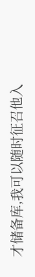才储备库,我可以随时征召他入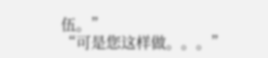伍。”
“可是您这样做。。。”